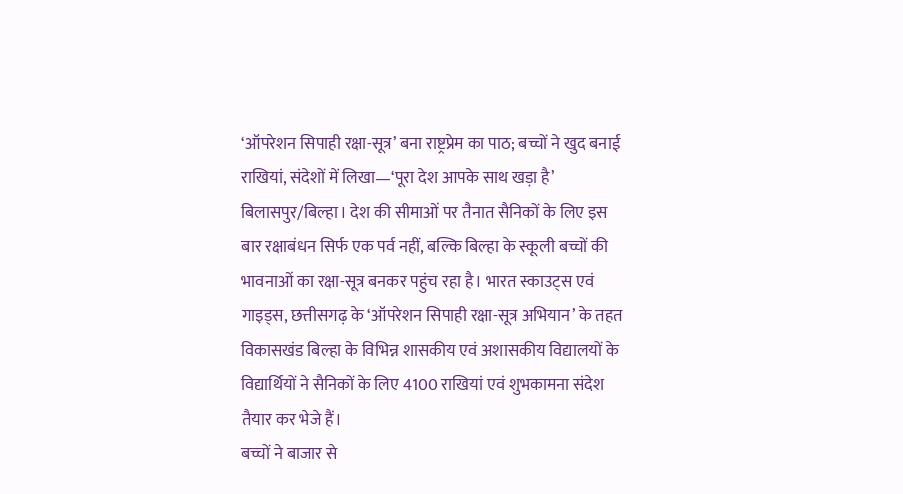‘ऑपरेशन सिपाही रक्षा-सूत्र’ बना राष्ट्रप्रेम का पाठ; बच्चों ने खुद बनाई राखियां, संदेशों में लिखा—‘पूरा देश आपके साथ खड़ा है’
बिलासपुर/बिल्हा। देश की सीमाओं पर तैनात सैनिकों के लिए इस बार रक्षाबंधन सिर्फ एक पर्व नहीं, बल्कि बिल्हा के स्कूली बच्चों की भावनाओं का रक्षा-सूत्र बनकर पहुंच रहा है। भारत स्काउट्स एवं गाइड्स, छत्तीसगढ़ के ‘ऑपरेशन सिपाही रक्षा-सूत्र अभियान’ के तहत विकासखंड बिल्हा के विभिन्न शासकीय एवं अशासकीय विद्यालयों के विद्यार्थियों ने सैनिकों के लिए 4100 राखियां एवं शुभकामना संदेश तैयार कर भेजे हैं।
बच्चों ने बाजार से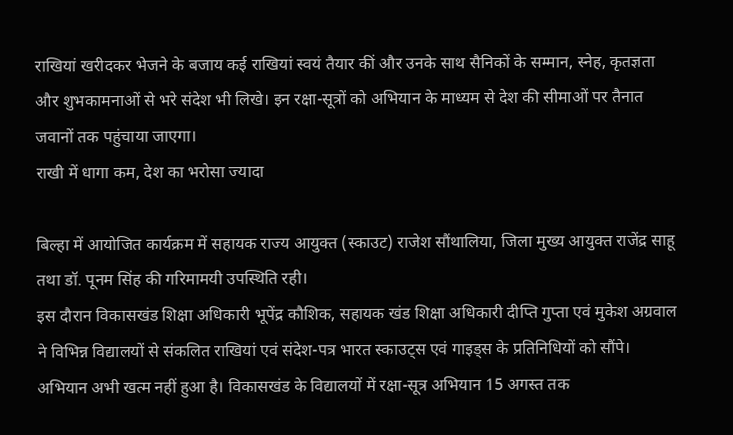राखियां खरीदकर भेजने के बजाय कई राखियां स्वयं तैयार कीं और उनके साथ सैनिकों के सम्मान, स्नेह, कृतज्ञता और शुभकामनाओं से भरे संदेश भी लिखे। इन रक्षा-सूत्रों को अभियान के माध्यम से देश की सीमाओं पर तैनात जवानों तक पहुंचाया जाएगा।
राखी में धागा कम, देश का भरोसा ज्यादा

बिल्हा में आयोजित कार्यक्रम में सहायक राज्य आयुक्त (स्काउट) राजेश सौंथालिया, जिला मुख्य आयुक्त राजेंद्र साहू तथा डॉ. पूनम सिंह की गरिमामयी उपस्थिति रही।
इस दौरान विकासखंड शिक्षा अधिकारी भूपेंद्र कौशिक, सहायक खंड शिक्षा अधिकारी दीप्ति गुप्ता एवं मुकेश अग्रवाल ने विभिन्न विद्यालयों से संकलित राखियां एवं संदेश-पत्र भारत स्काउट्स एवं गाइड्स के प्रतिनिधियों को सौंपे।
अभियान अभी खत्म नहीं हुआ है। विकासखंड के विद्यालयों में रक्षा-सूत्र अभियान 15 अगस्त तक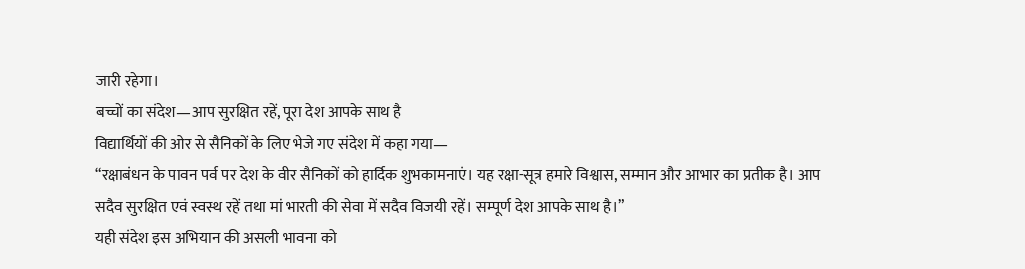जारी रहेगा।
बच्चों का संदेश—आप सुरक्षित रहें, पूरा देश आपके साथ है
विद्यार्थियों की ओर से सैनिकों के लिए भेजे गए संदेश में कहा गया—
“रक्षाबंधन के पावन पर्व पर देश के वीर सैनिकों को हार्दिक शुभकामनाएं। यह रक्षा-सूत्र हमारे विश्वास, सम्मान और आभार का प्रतीक है। आप सदैव सुरक्षित एवं स्वस्थ रहें तथा मां भारती की सेवा में सदैव विजयी रहें। सम्पूर्ण देश आपके साथ है।”
यही संदेश इस अभियान की असली भावना को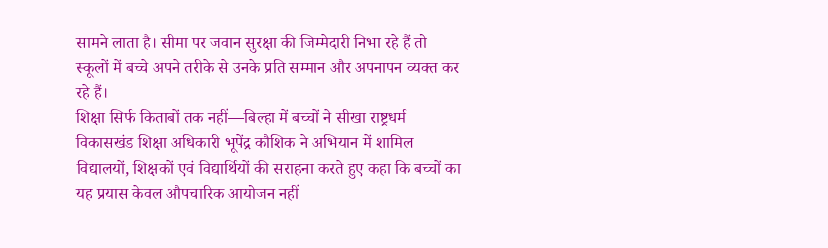सामने लाता है। सीमा पर जवान सुरक्षा की जिम्मेदारी निभा रहे हैं तो स्कूलों में बच्चे अपने तरीके से उनके प्रति सम्मान और अपनापन व्यक्त कर रहे हैं।
शिक्षा सिर्फ किताबों तक नहीं—बिल्हा में बच्चों ने सीखा राष्ट्रधर्म
विकासखंड शिक्षा अधिकारी भूपेंद्र कौशिक ने अभियान में शामिल विद्यालयों, शिक्षकों एवं विद्यार्थियों की सराहना करते हुए कहा कि बच्चों का यह प्रयास केवल औपचारिक आयोजन नहीं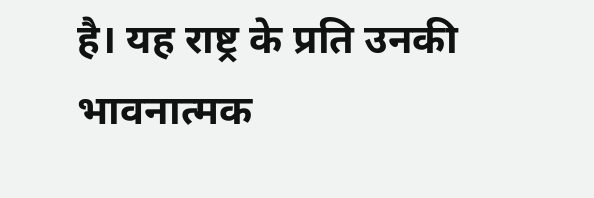है। यह राष्ट्र के प्रति उनकी भावनात्मक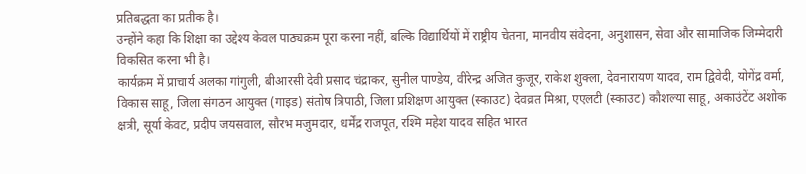प्रतिबद्धता का प्रतीक है।
उन्होंने कहा कि शिक्षा का उद्देश्य केवल पाठ्यक्रम पूरा करना नहीं, बल्कि विद्यार्थियों में राष्ट्रीय चेतना, मानवीय संवेदना, अनुशासन, सेवा और सामाजिक जिम्मेदारी विकसित करना भी है।
कार्यक्रम में प्राचार्य अलका गांगुली, बीआरसी देवी प्रसाद चंद्राकर, सुनील पाण्डेय, वीरेन्द्र अजित कुजूर, राकेश शुक्ला, देवनारायण यादव, राम द्विवेदी, योगेंद्र वर्मा, विकास साहू, जिला संगठन आयुक्त (गाइड) संतोष त्रिपाठी, जिला प्रशिक्षण आयुक्त (स्काउट) देवव्रत मिश्रा, एएलटी (स्काउट) कौशल्या साहू, अकाउंटेंट अशोक क्षत्री, सूर्या केवट, प्रदीप जयसवाल, सौरभ मजुमदार, धर्मेंद्र राजपूत, रश्मि महेश यादव सहित भारत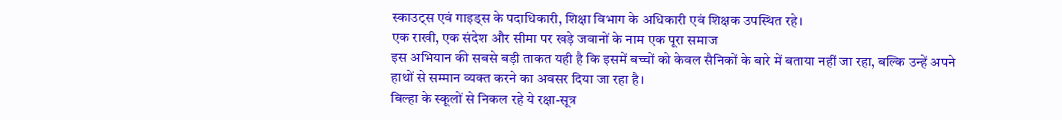स्काउट्स एवं गाइड्स के पदाधिकारी, शिक्षा विभाग के अधिकारी एवं शिक्षक उपस्थित रहे।
एक राखी, एक संदेश और सीमा पर खड़े जवानों के नाम एक पूरा समाज
इस अभियान की सबसे बड़ी ताकत यही है कि इसमें बच्चों को केवल सैनिकों के बारे में बताया नहीं जा रहा, बल्कि उन्हें अपने हाथों से सम्मान व्यक्त करने का अवसर दिया जा रहा है।
बिल्हा के स्कूलों से निकल रहे ये रक्षा-सूत्र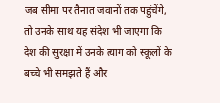जब सीमा पर तैनात जवानों तक पहुंचेंगे, तो उनके साथ यह संदेश भी जाएगा कि देश की सुरक्षा में उनके त्याग को स्कूलों के बच्चे भी समझते हैं और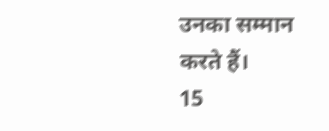उनका सम्मान करते हैं।
15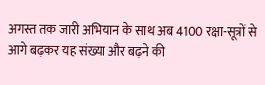अगस्त तक जारी अभियान के साथ अब 4100 रक्षा-सूत्रों से आगे बढ़कर यह संख्या और बढ़ने की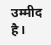उम्मीद है।